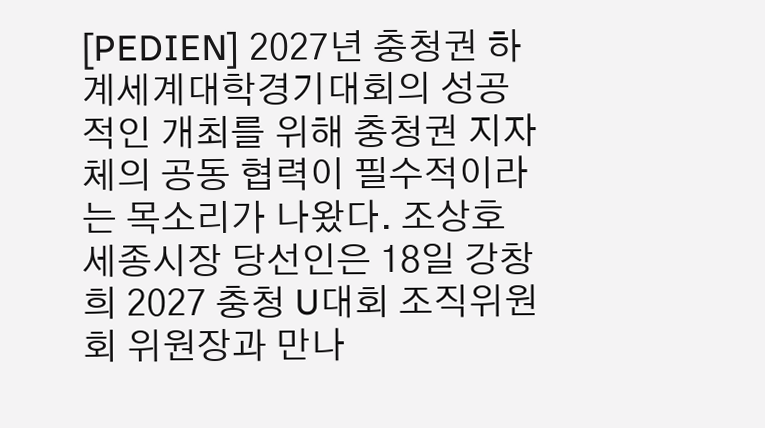[PEDIEN] 2027년 충청권 하계세계대학경기대회의 성공적인 개최를 위해 충청권 지자체의 공동 협력이 필수적이라는 목소리가 나왔다. 조상호 세종시장 당선인은 18일 강창희 2027 충청 U대회 조직위원회 위원장과 만나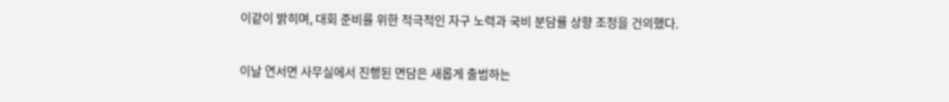이같이 밝히며, 대회 준비를 위한 적극적인 자구 노력과 국비 분담률 상향 조정을 건의했다.

이날 연서면 사무실에서 진행된 면담은 새롭게 출범하는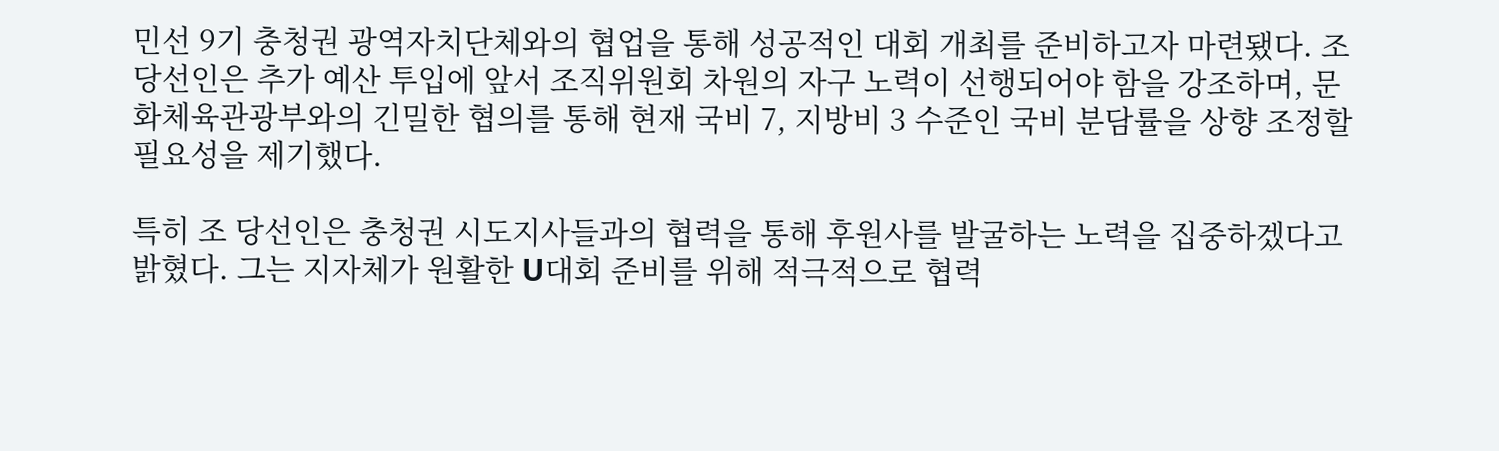민선 9기 충청권 광역자치단체와의 협업을 통해 성공적인 대회 개최를 준비하고자 마련됐다. 조 당선인은 추가 예산 투입에 앞서 조직위원회 차원의 자구 노력이 선행되어야 함을 강조하며, 문화체육관광부와의 긴밀한 협의를 통해 현재 국비 7, 지방비 3 수준인 국비 분담률을 상향 조정할 필요성을 제기했다.

특히 조 당선인은 충청권 시도지사들과의 협력을 통해 후원사를 발굴하는 노력을 집중하겠다고 밝혔다. 그는 지자체가 원활한 U대회 준비를 위해 적극적으로 협력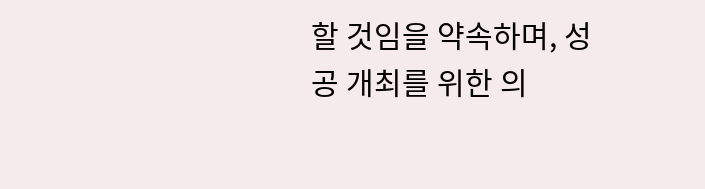할 것임을 약속하며, 성공 개최를 위한 의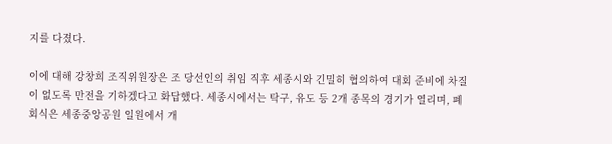지를 다졌다.

이에 대해 강창희 조직위원장은 조 당선인의 취임 직후 세종시와 긴밀히 협의하여 대회 준비에 차질이 없도록 만전을 기하겠다고 화답했다. 세종시에서는 탁구, 유도 등 2개 종목의 경기가 열리며, 폐회식은 세종중앙공원 일원에서 개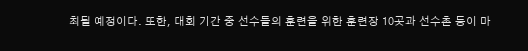최될 예정이다. 또한, 대회 기간 중 선수들의 훈련을 위한 훈련장 10곳과 선수촌 등이 마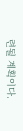련될 계획이다.